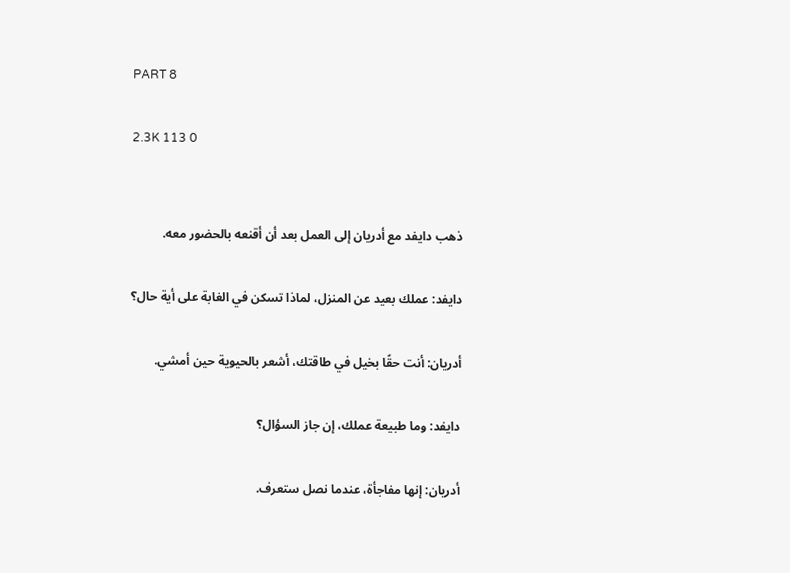PART 8

2.3K 113 0


ذهب دايفد مع أدريان إلى العمل بعد أن أقنعه بالحضور معه.

دايفد: عملك بعيد عن المنزل، لماذا تسكن في الغابة على أية حال؟

أدريان: أنت حقًا بخيل في طاقتك، أشعر بالحيوية حين أمشي.

دايفد: وما طبيعة عملك، إن جاز السؤال؟

أدريان: إنها مفاجأة، عندما نصل ستعرف.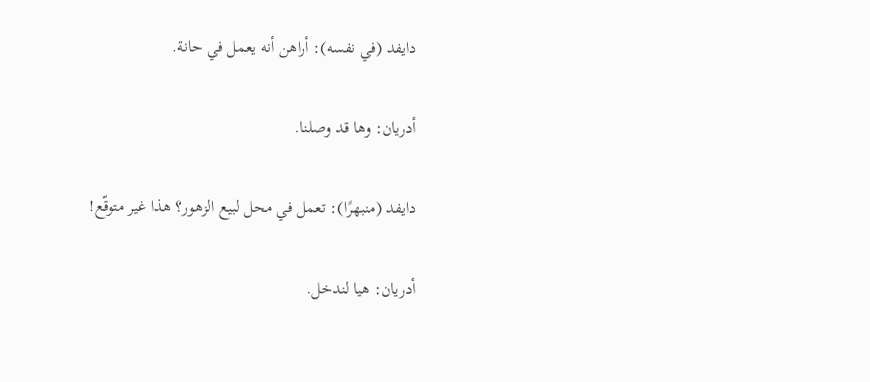دايفد (في نفسه): أراهن أنه يعمل في حانة.

أدريان: وها قد وصلنا.

دايفد (منبهرًا): تعمل في محل لبيع الزهور؟ هذا غير متوقّع!

أدريان: هيا لندخل.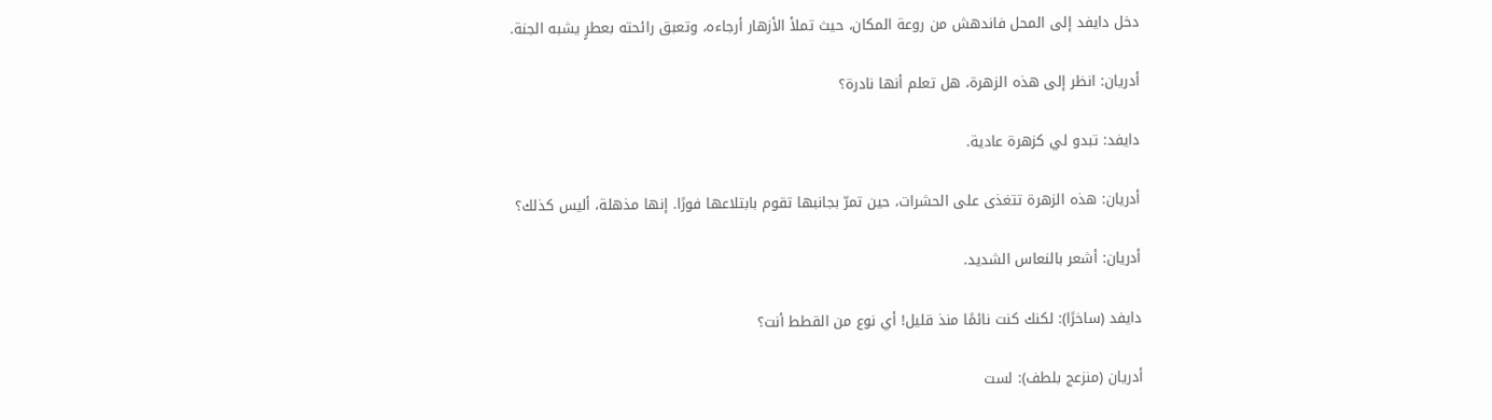دخل دايفد إلى المحل فاندهش من روعة المكان، حيث تملأ الأزهار أرجاءه، وتعبق رائحته بعطرٍ يشبه الجنة.

أدريان: انظر إلى هذه الزهرة، هل تعلم أنها نادرة؟

دايفد: تبدو لي كزهرة عادية.

أدريان: هذه الزهرة تتغذى على الحشرات، حين تمرّ بجانبها تقوم بابتلاعها فورًا. إنها مذهلة، أليس كذلك؟

أدريان: أشعر بالنعاس الشديد.

دايفد (ساخرًا): لكنك كنت نائمًا منذ قليل! أي نوع من القطط أنت؟

أدريان (منزعج بلطف): لست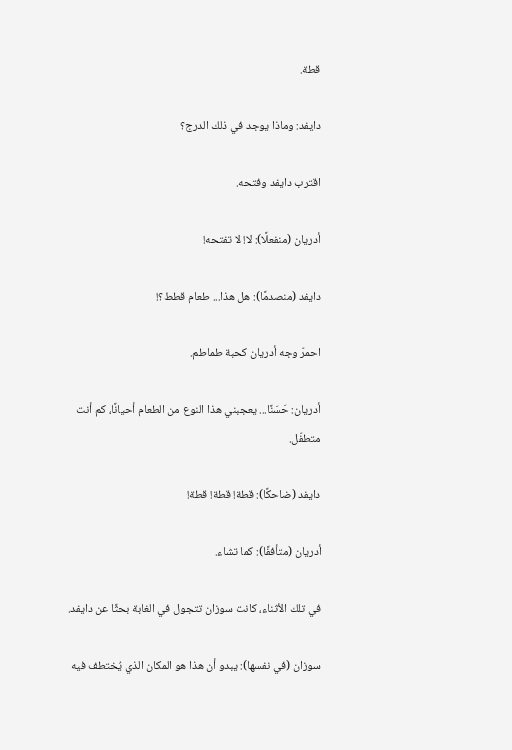قطة.

دايفد: وماذا يوجد في ذلك الدرج؟

اقترب دايفد وفتحه.

أدريان (منفعلًا): لا! لا تفتحه!

دايفد (منصدمًا): هل هذا... طعام قطط؟!

احمرّ وجه أدريان كحبة طماطم.

أدريان: حَسَنًا... يعجبني هذا النوع من الطعام أحيانًا، كم أنت متطفّل.

دايفد (ضاحكًا): قطة! قطة! قطة!

أدريان (متأففًا): كما تشاء.

في تلك الأثناء، كانت سوزان تتجول في الغابة بحثًا عن دايفد.

سوزان (في نفسها): يبدو أن هذا هو المكان الذي يُختطف فيه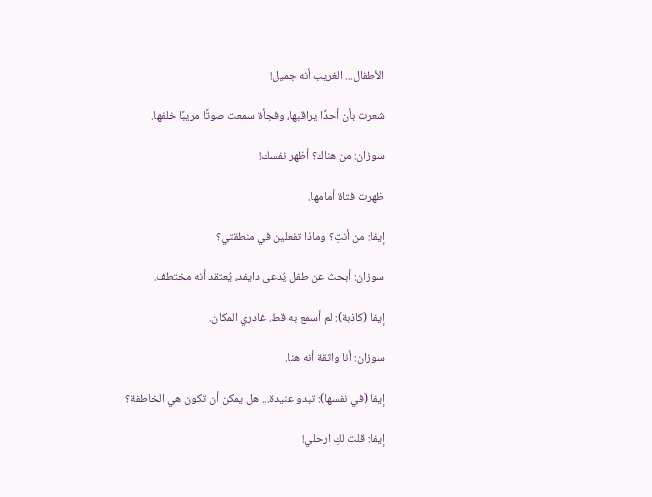الأطفال... الغريب أنه جميل!

شعرت بأن أحدًا يراقبها، وفجأة سمعت صوتًا مريبًا خلفها.

سوزان: من هناك؟ أظهر نفسك!

ظهرت فتاة أمامها.

إيفا: من أنتِ؟ وماذا تفعلين في منطقتي؟

سوزان: أبحث عن طفل يُدعى دايفد، يُعتقد أنه مختطف.

إيفا (كاذبة): لم أسمع به قط. غادري المكان.

سوزان: أنا واثقة أنه هنا.

إيفا (في نفسها): تبدو عنيدة... هل يمكن أن تكون هي الخاطفة؟

إيفا: قلت لكِ ارحلي!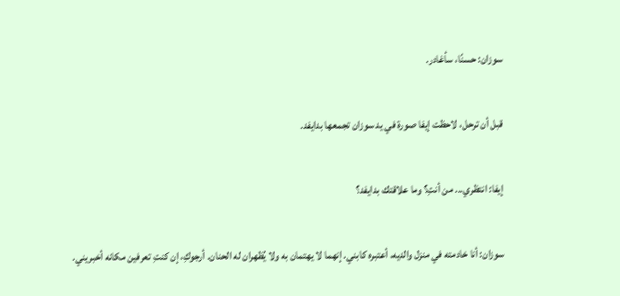سوزان: حسنًا، سأغادر.

قبل أن ترحل، لاحظت إيفا صورة في يد سوزان تجمعها بدايفد.

إيفا: انتظري... من أنتِ؟ وما علاقتك بدايفد؟

سوزان: أنا خادمته في منزل والديه، أعتبره كابني. إنهما لا يهتمان به ولا يُظهران له الحنان. أرجوكِ، إن كنتِ تعرفين مكانه أخبريني.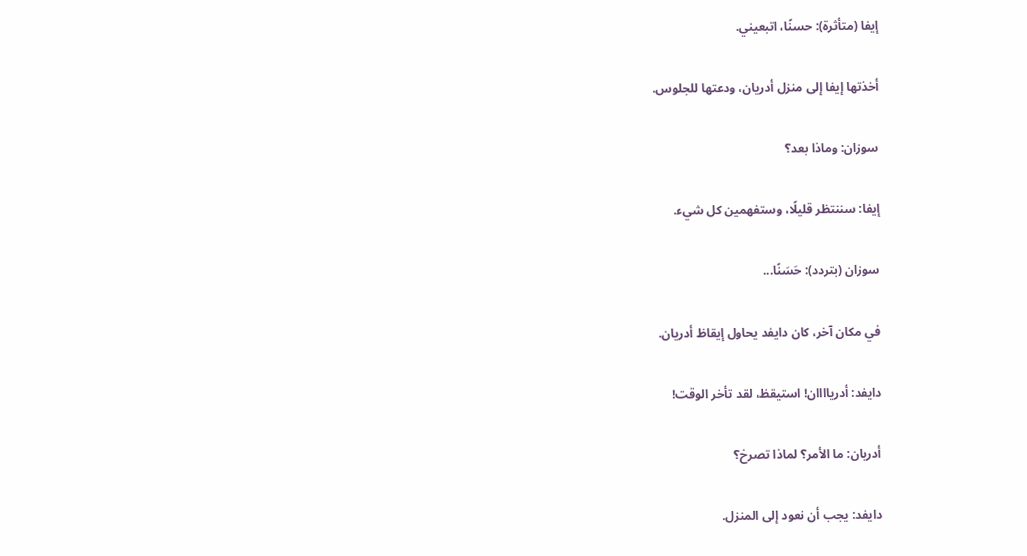إيفا (متأثرة): حسنًا، اتبعيني.

أخذتها إيفا إلى منزل أدريان، ودعتها للجلوس.

سوزان: وماذا بعد؟

إيفا: سننتظر قليلًا، وستفهمين كل شيء.

سوزان (بتردد): حَسَنًا...

في مكان آخر، كان دايفد يحاول إيقاظ أدريان.

دايفد: أدرياااان! استيقظ، لقد تأخر الوقت!

أدريان: ما الأمر؟ لماذا تصرخ؟

دايفد: يجب أن نعود إلى المنزل.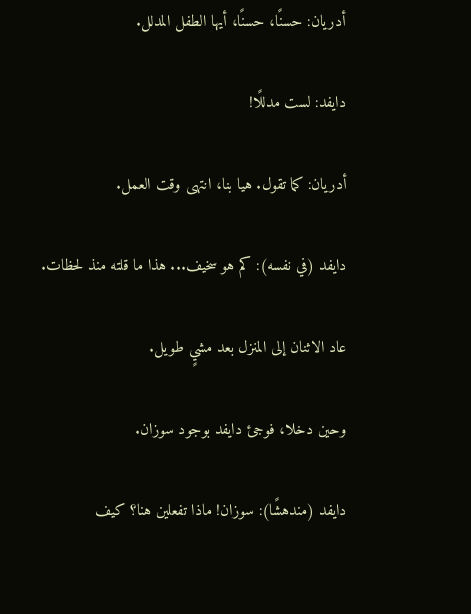أدريان: حسنًا، حسنًا، أيها الطفل المدلل.

دايفد: لست مدللًا!

أدريان: كما تقول. هيا بنا، انتهى وقت العمل.

دايفد (في نفسه): كم هو سخيف... هذا ما قلته منذ لحظات.

عاد الاثنان إلى المنزل بعد مشيٍ طويل.

وحين دخلا، فوجئ دايفد بوجود سوزان.

دايفد (مندهشًا): سوزان! ماذا تفعلين هنا؟ كيف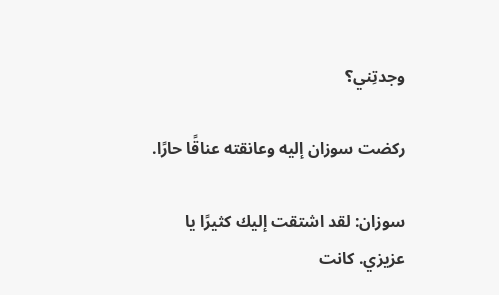وجدتِني؟

ركضت سوزان إليه وعانقته عناقًا حارًا.

سوزان: لقد اشتقت إليك كثيرًا يا عزيزي. كانت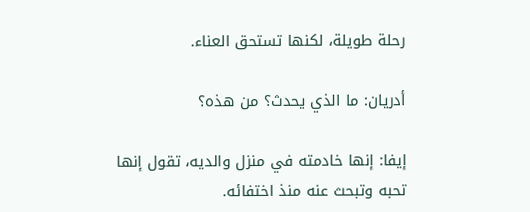رحلة طويلة، لكنها تستحق العناء.

أدريان: ما الذي يحدث؟ من هذه؟

إيفا: إنها خادمته في منزل والديه، تقول إنها تحبه وتبحث عنه منذ اختفائه.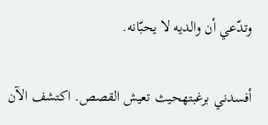وتدّعي أن والديه لا يحبّانه.

أفسدني برغبتهحيث تعيش القصص. اكتشف الآن